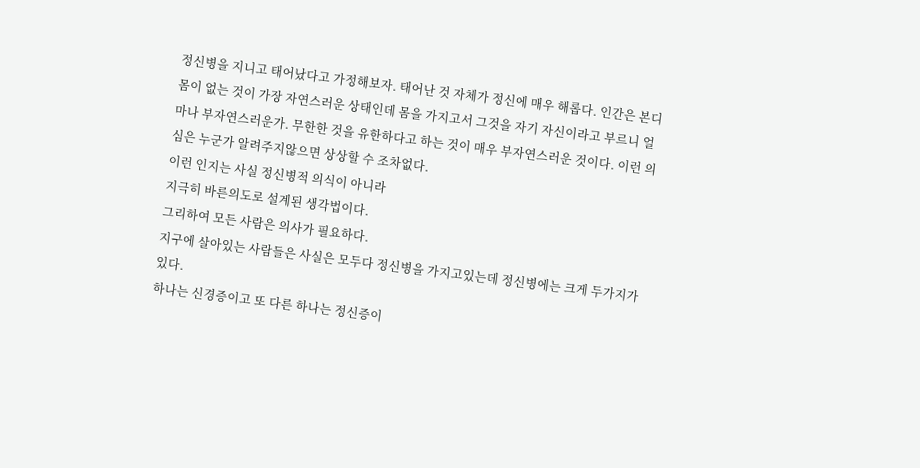정신병을 지니고 태어났다고 가정해보자. 태어난 것 자체가 정신에 매우 해롭다. 인간은 본디 몸이 없는 것이 가장 자연스러운 상태인데 몸을 가지고서 그것을 자기 자신이라고 부르니 얼마나 부자연스러운가. 무한한 것을 유한하다고 하는 것이 매우 부자연스러운 것이다. 이런 의심은 누군가 알려주지않으면 상상할 수 조차없다.
이런 인지는 사실 정신병적 의식이 아니라
지극히 바른의도로 설계된 생각법이다.
그리하여 모든 사람은 의사가 필요하다.
지구에 살아있는 사람들은 사실은 모두다 정신병을 가지고있는데 정신병에는 크게 두가지가 있다.
하나는 신경증이고 또 다른 하나는 정신증이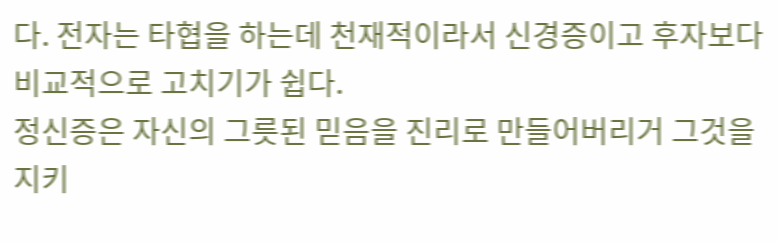다. 전자는 타협을 하는데 천재적이라서 신경증이고 후자보다 비교적으로 고치기가 쉽다.
정신증은 자신의 그릇된 믿음을 진리로 만들어버리거 그것을 지키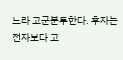느라 고군분투한다. 후자는 전자보다 고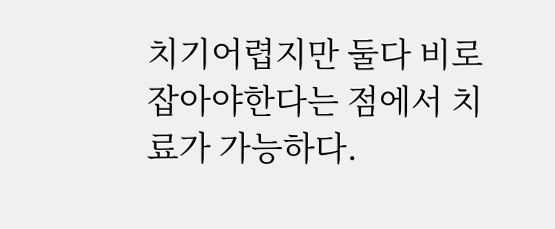치기어렵지만 둘다 비로잡아야한다는 점에서 치료가 가능하다.